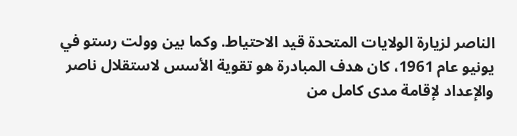الناصر لزيارة الولايات المتحدة قيد الاحتياط. وكما بين وولت رستو في يونيو عام 1961، كان هدف المبادرة هو تقوية الأسس لاستقلال ناصر والإعداد لإقامة مدى كامل من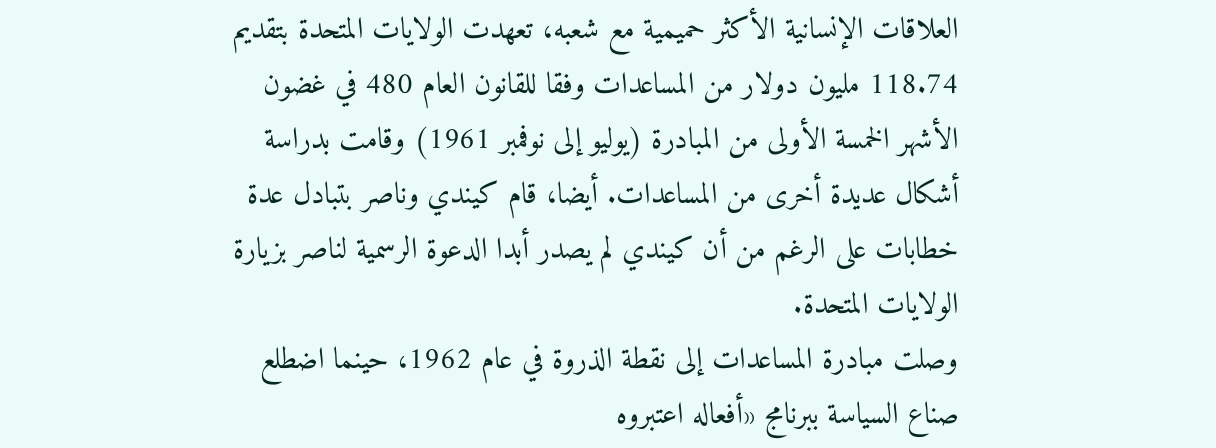العلاقات الإنسانية الأكثر حميمية مع شعبه، تعهدت الولايات المتحدة بتقديم 118.74 مليون دولار من المساعدات وفقا للقانون العام 480 في غضون الأشهر الخمسة الأولى من المبادرة (يوليو إلى نوفمبر 1961) وقامت بدراسة أشكال عديدة أخرى من المساعدات. أيضا، قام كيندي وناصر بتبادل عدة خطابات على الرغم من أن كيندي لم يصدر أبدا الدعوة الرسمية لناصر بزيارة الولايات المتحدة.
وصلت مبادرة المساعدات إلى نقطة الذروة في عام 1962، حينما اضطلع صناع السياسة ببرنامج «أفعاله اعتبروه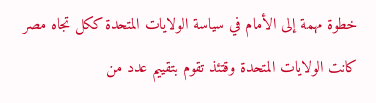خطوة مهمة إلى الأمام في سياسة الولايات المتحدة ككل تجاه مصر كانت الولايات المتحدة وقتئذ تقوم بتقييم عدد من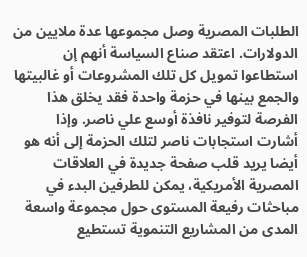الطلبات المصرية وصل مجموعها عدة ملايين من الدولارات. اعتقد صناع السياسة أنهم إن استطاعوا تمويل كل تلك المشروعات أو غالبيتها والجمع بينها في حزمة واحدة فقد يخلق هذا الفرصة لتوفير نافذة أوسع علي ناصر. وإذا أشارت استجابات ناصر لتلك الحزمة إلى أنه هو أيضا يريد قلب صفحة جديدة في العلاقات المصرية الأمريكية، يمكن للطرفين البدء في مباحثات رفيعة المستوى حول مجموعة واسعة المدى من المشاريع التنموية تستطيع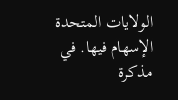الولايات المتحدة الإسهام فيها. في مذكرة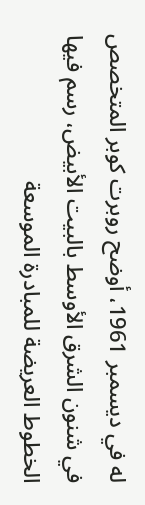له في ديسمبر 1961، أوضح روبرت كوبر المتخصص في شنون الشرق الأوسط بالبيت الأبيض، رسم فيها الخطوط العريضة للمبادرة الموسعة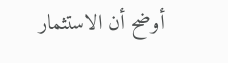أوضح أن الاستثمار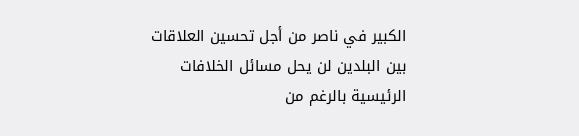الكبير في ناصر من أجل تحسين العلاقات بين البلدين لن يحل مسائل الخلافات الرئيسية بالرغم من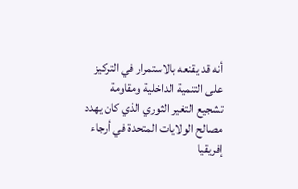أنه قد يقنعه بالاستمرار في التركيز على التنمية الداخلية ومقاومة تشجيع التغير الثوري الذي كان يهدد مصالح الولايات المتحدة في أرجاء إفريقيا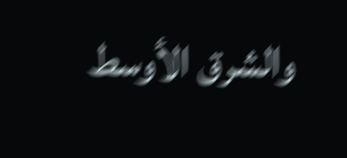والشرق الأوسط